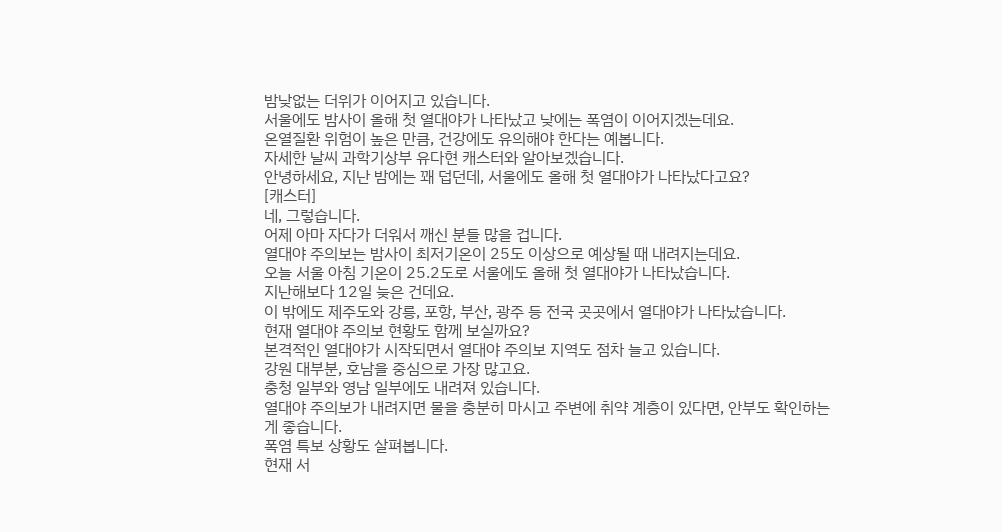밤낮없는 더위가 이어지고 있습니다.
서울에도 밤사이 올해 첫 열대야가 나타났고 낮에는 폭염이 이어지겠는데요.
온열질환 위험이 높은 만큼, 건강에도 유의해야 한다는 예봅니다.
자세한 날씨 과학기상부 유다현 캐스터와 알아보겠습니다.
안녕하세요, 지난 밤에는 꽤 덥던데, 서울에도 올해 첫 열대야가 나타났다고요?
[캐스터]
네, 그렇습니다.
어제 아마 자다가 더워서 깨신 분들 많을 겁니다.
열대야 주의보는 밤사이 최저기온이 25도 이상으로 예상될 때 내려지는데요.
오늘 서울 아침 기온이 25.2도로 서울에도 올해 첫 열대야가 나타났습니다.
지난해보다 12일 늦은 건데요.
이 밖에도 제주도와 강릉, 포항, 부산, 광주 등 전국 곳곳에서 열대야가 나타났습니다.
현재 열대야 주의보 현황도 함께 보실까요?
본격적인 열대야가 시작되면서 열대야 주의보 지역도 점차 늘고 있습니다.
강원 대부분, 호남을 중심으로 가장 많고요.
충청 일부와 영남 일부에도 내려져 있습니다.
열대야 주의보가 내려지면 물을 충분히 마시고 주변에 취약 계층이 있다면, 안부도 확인하는 게 좋습니다.
폭염 특보 상황도 살펴봅니다.
현재 서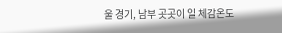울 경기, 남부 곳곳이 일 체감온도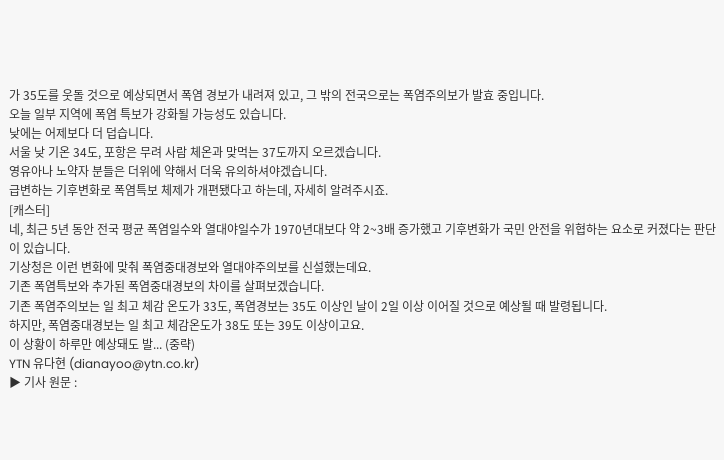가 35도를 웃돌 것으로 예상되면서 폭염 경보가 내려져 있고, 그 밖의 전국으로는 폭염주의보가 발효 중입니다.
오늘 일부 지역에 폭염 특보가 강화될 가능성도 있습니다.
낮에는 어제보다 더 덥습니다.
서울 낮 기온 34도, 포항은 무려 사람 체온과 맞먹는 37도까지 오르겠습니다.
영유아나 노약자 분들은 더위에 약해서 더욱 유의하셔야겠습니다.
급변하는 기후변화로 폭염특보 체제가 개편됐다고 하는데, 자세히 알려주시죠.
[캐스터]
네, 최근 5년 동안 전국 평균 폭염일수와 열대야일수가 1970년대보다 약 2~3배 증가했고 기후변화가 국민 안전을 위협하는 요소로 커졌다는 판단이 있습니다.
기상청은 이런 변화에 맞춰 폭염중대경보와 열대야주의보를 신설했는데요.
기존 폭염특보와 추가된 폭염중대경보의 차이를 살펴보겠습니다.
기존 폭염주의보는 일 최고 체감 온도가 33도, 폭염경보는 35도 이상인 날이 2일 이상 이어질 것으로 예상될 때 발령됩니다.
하지만, 폭염중대경보는 일 최고 체감온도가 38도 또는 39도 이상이고요.
이 상황이 하루만 예상돼도 발... (중략)
YTN 유다현 (dianayoo@ytn.co.kr)
▶ 기사 원문 :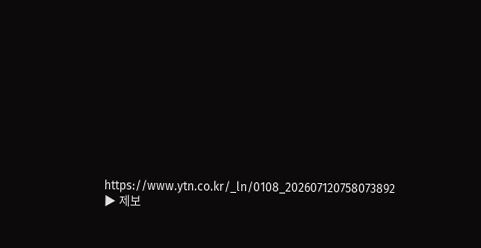https://www.ytn.co.kr/_ln/0108_202607120758073892
▶ 제보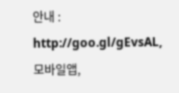안내 : http://goo.gl/gEvsAL, 모바일앱,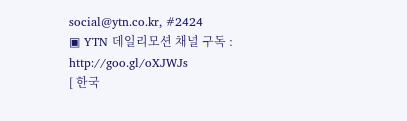social@ytn.co.kr, #2424
▣ YTN 데일리모션 채널 구독 : http://goo.gl/oXJWJs
[ 한국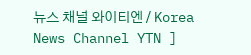뉴스 채널 와이티엔 / Korea News Channel YTN ]